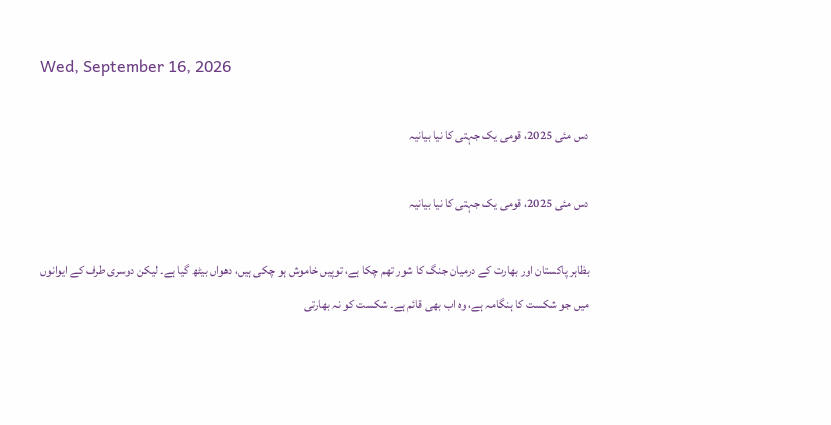Wed, September 16, 2026

دس مئی 2025، قومی یک جہتی کا نیا بیانیہ

دس مئی 2025، قومی یک جہتی کا نیا بیانیہ

بظاہر پاکستان اور بھارت کے درمیان جنگ کا شور تھم چکا ہے، توپیں خاموش ہو چکی ہیں، دھواں بیٹھ گیا ہے۔ لیکن دوسری طرف کے ایوانوں میں جو شکست کا ہنگامہ ہے، وہ اب بھی قائم ہے۔ شکست کو نہ بھارتی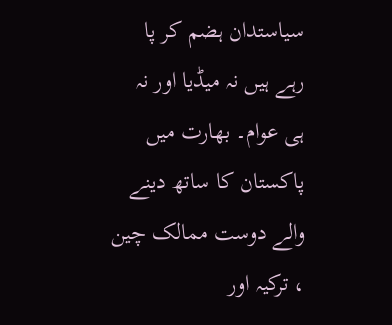سیاستدان ہضم کر پا رہے ہیں نہ میڈیا اور نہ ہی عوام۔ بھارت میں پاکستان کا ساتھ دینے والے دوست ممالک چین ، ترکیہ اور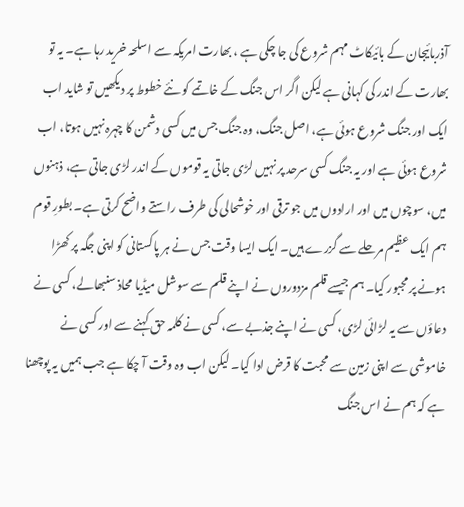آذربائیجان کے بائیکاٹ مہم شروع کی جا چکی ہے ، بھارت امریکہ سے اسلحہ خرید رہا ہے۔ یہ تو بھارت کے اندر کی کہانی ہے لیکن اگر اس جنگ کے خاتمے کو نئے خطوط پر دیکھیں تو شاید اب ایک اور جنگ شروع ہوئی ہے، اصل جنگ، وہ جنگ جس میں کسی دشمن کا چہرہ نہیں ہوتا، اب شروع ہوئی ہے اور یہ جنگ کسی سرحد پر نہیں لڑی جاتی یہ قوموں کے اندر لڑی جاتی ہے، ذہنوں میں، سوچوں میں اور ارادوں میں جو ترقی اور خوشحالی کی طرف راستے واضح کرتی ہے۔ بطورِ قوم ہم ایک عظیم مرحلے سے گزرے ہیں۔ ایک ایسا وقت جس نے ہر پاکستانی کو اپنی جگہ پر کھڑا ہونے پر مجبور کیا۔ ہم جیسے قلم مزدوروں نے اپنے قلم سے سوشل میڈیا محاذ سنبھالے، کسی نے دعاؤں سے یہ لڑائی لڑی، کسی نے اپنے جذبے سے، کسی نے کلمہ حق کہنے سے اور کسی نے خاموشی سے اپنی زمین سے محبت کا قرض ادا کیا۔ لیکن اب وہ وقت آ چکا ہے جب ہمیں یہ پوچھنا ہے کہ ہم نے اس جنگ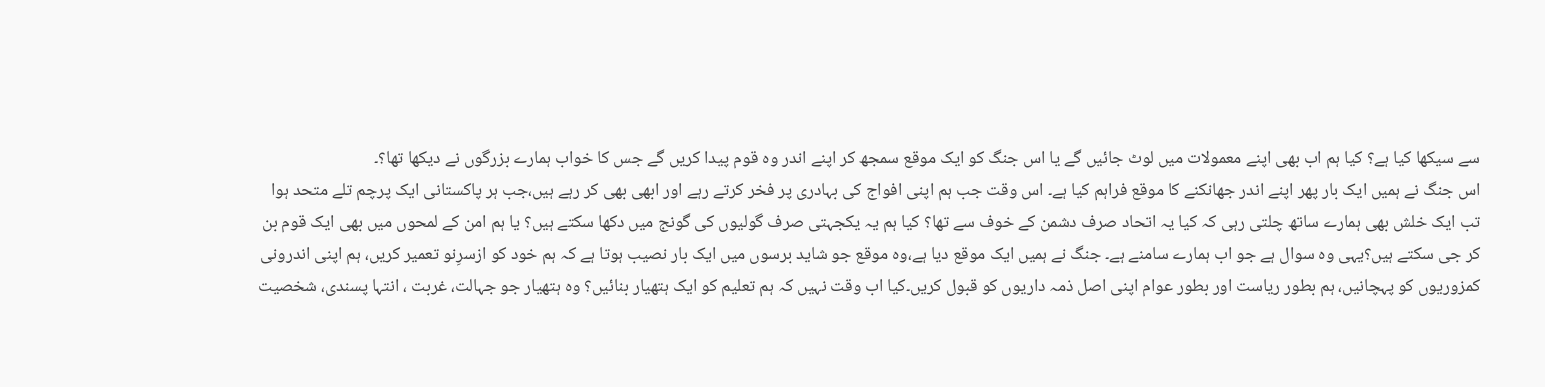سے سیکھا کیا ہے؟ کیا ہم اب بھی اپنے معمولات میں لوٹ جائیں گے یا اس جنگ کو ایک موقع سمجھ کر اپنے اندر وہ قوم پیدا کریں گے جس کا خواب ہمارے بزرگوں نے دیکھا تھا؟۔
اس جنگ نے ہمیں ایک بار پھر اپنے اندر جھانکنے کا موقع فراہم کیا ہے۔ اس وقت جب ہم اپنی افواج کی بہادری پر فخر کرتے رہے اور ابھی بھی کر رہے ہیں،جب ہر پاکستانی ایک پرچم تلے متحد ہوا تب ایک خلش بھی ہمارے ساتھ چلتی رہی کہ کیا یہ اتحاد صرف دشمن کے خوف سے تھا؟ کیا ہم یہ یکجہتی صرف گولیوں کی گونج میں دکھا سکتے ہیں؟ یا ہم امن کے لمحوں میں بھی ایک قوم بن کر جی سکتے ہیں؟یہی وہ سوال ہے جو اب ہمارے سامنے ہے۔ جنگ نے ہمیں ایک موقع دیا ہے،وہ موقع جو شاید برسوں میں ایک بار نصیب ہوتا ہے کہ ہم خود کو ازسرِنو تعمیر کریں، ہم اپنی اندرونی کمزوریوں کو پہچانیں، ہم بطور ریاست اور بطور عوام اپنی اصل ذمہ داریوں کو قبول کریں۔کیا اب وقت نہیں کہ ہم تعلیم کو ایک ہتھیار بنائیں؟ وہ ہتھیار جو جہالت، غربت ، انتہا پسندی، شخصیت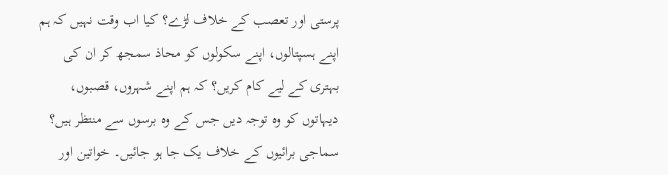پرستی اور تعصب کے خلاف لڑے؟ کیا اب وقت نہیں کہ ہم اپنے ہسپتالوں، اپنے سکولوں کو محاذ سمجھ کر ان کی بہتری کے لیے کام کریں؟ کہ ہم اپنے شہروں، قصبوں، دیہاتوں کو وہ توجہ دیں جس کے وہ برسوں سے منتظر ہیں؟ سماجی برائیوں کے خلاف یک جا ہو جائیں۔ خواتین اور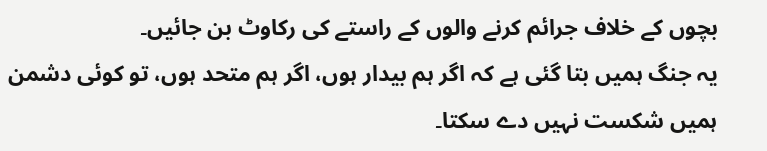بچوں کے خلاف جرائم کرنے والوں کے راستے کی رکاوٹ بن جائیں۔
یہ جنگ ہمیں بتا گئی ہے کہ اگر ہم بیدار ہوں، اگر ہم متحد ہوں، تو کوئی دشمن ہمیں شکست نہیں دے سکتا۔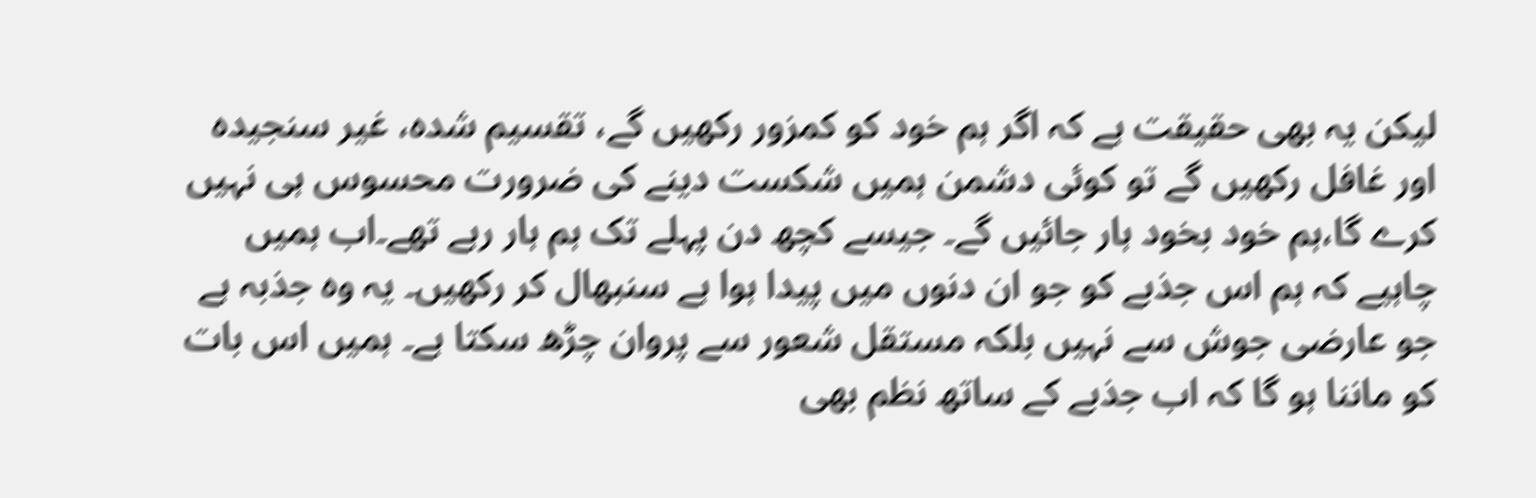لیکن یہ بھی حقیقت ہے کہ اگر ہم خود کو کمزور رکھیں گے، تقسیم شدہ، غیر سنجیدہ اور غافل رکھیں گے تو کوئی دشمن ہمیں شکست دینے کی ضرورت محسوس ہی نہیں کرے گا،ہم خود بخود ہار جائیں گے۔ جیسے کچھ دن پہلے تک ہم ہار رہے تھے۔اب ہمیں چاہیے کہ ہم اس جذبے کو جو ان دنوں میں پیدا ہوا ہے سنبھال کر رکھیں۔ یہ وہ جذبہ ہے جو عارضی جوش سے نہیں بلکہ مستقل شعور سے پروان چڑھ سکتا ہے۔ ہمیں اس بات کو ماننا ہو گا کہ اب جذبے کے ساتھ نظم بھی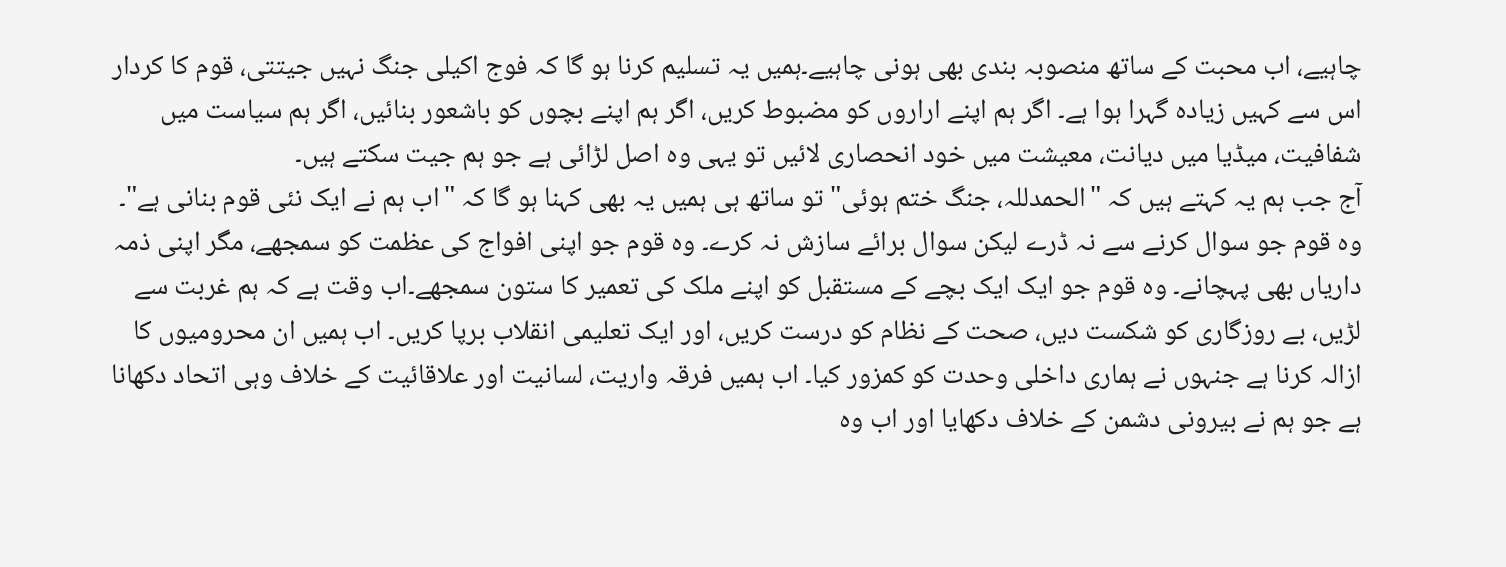چاہیے، اب محبت کے ساتھ منصوبہ بندی بھی ہونی چاہیے۔ہمیں یہ تسلیم کرنا ہو گا کہ فوج اکیلی جنگ نہیں جیتتی، قوم کا کردار اس سے کہیں زیادہ گہرا ہوا ہے۔ اگر ہم اپنے اراروں کو مضبوط کریں، اگر ہم اپنے بچوں کو باشعور بنائیں، اگر ہم سیاست میں شفافیت، میڈیا میں دیانت، معیشت میں خود انحصاری لائیں تو یہی وہ اصل لڑائی ہے جو ہم جیت سکتے ہیں۔
آج جب ہم یہ کہتے ہیں کہ "الحمدللہ، جنگ ختم ہوئی" تو ساتھ ہی ہمیں یہ بھی کہنا ہو گا کہ "اب ہم نے ایک نئی قوم بنانی ہے"۔ وہ قوم جو سوال کرنے سے نہ ڈرے لیکن سوال برائے سازش نہ کرے۔ وہ قوم جو اپنی افواج کی عظمت کو سمجھے، مگر اپنی ذمہ داریاں بھی پہچانے۔ وہ قوم جو ایک ایک بچے کے مستقبل کو اپنے ملک کی تعمیر کا ستون سمجھے۔اب وقت ہے کہ ہم غربت سے لڑیں، بے روزگاری کو شکست دیں، صحت کے نظام کو درست کریں، اور ایک تعلیمی انقلاب برپا کریں۔ اب ہمیں ان محرومیوں کا ازالہ کرنا ہے جنہوں نے ہماری داخلی وحدت کو کمزور کیا۔ اب ہمیں فرقہ واریت، لسانیت اور علاقائیت کے خلاف وہی اتحاد دکھانا ہے جو ہم نے بیرونی دشمن کے خلاف دکھایا اور اب وہ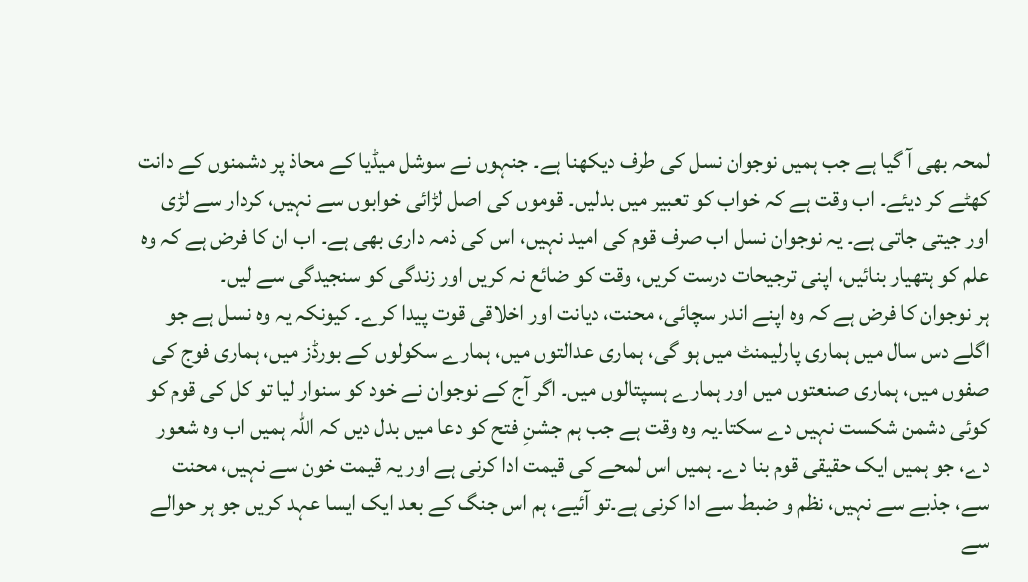لمحہ بھی آ گیا ہے جب ہمیں نوجوان نسل کی طرف دیکھنا ہے۔ جنہوں نے سوشل میڈیا کے محاذ پر دشمنوں کے دانت کھٹے کر دیئے۔ اب وقت ہے کہ خواب کو تعبیر میں بدلیں۔ قوموں کی اصل لڑائی خوابوں سے نہیں، کردار سے لڑی اور جیتی جاتی ہے۔ یہ نوجوان نسل اب صرف قوم کی امید نہیں، اس کی ذمہ داری بھی ہے۔ اب ان کا فرض ہے کہ وہ علم کو ہتھیار بنائیں، اپنی ترجیحات درست کریں، وقت کو ضائع نہ کریں اور زندگی کو سنجیدگی سے لیں۔
ہر نوجوان کا فرض ہے کہ وہ اپنے اندر سچائی، محنت، دیانت اور اخلاقی قوت پیدا کرے۔ کیونکہ یہ وہ نسل ہے جو اگلے دس سال میں ہماری پارلیمنٹ میں ہو گی، ہماری عدالتوں میں، ہمارے سکولوں کے بورڈز میں، ہماری فوج کی صفوں میں، ہماری صنعتوں میں اور ہمارے ہسپتالوں میں۔ اگر آج کے نوجوان نے خود کو سنوار لیا تو کل کی قوم کو کوئی دشمن شکست نہیں دے سکتا۔یہ وہ وقت ہے جب ہم جشنِ فتح کو دعا میں بدل دیں کہ اللہ ہمیں اب وہ شعور دے، جو ہمیں ایک حقیقی قوم بنا دے۔ ہمیں اس لمحے کی قیمت ادا کرنی ہے اور یہ قیمت خون سے نہیں، محنت سے، جذبے سے نہیں، نظم و ضبط سے ادا کرنی ہے۔تو آئیے، ہم اس جنگ کے بعد ایک ایسا عہد کریں جو ہر حوالے سے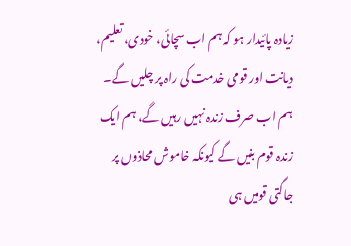زیادہ پائیدار ہو کہ ہم اب سچائی، خودی، تعلیم، دیانت اور قومی خدمت کی راہ پر چلیں گے۔ ہم اب صرف زندہ نہیں رہیں گے، ہم ایک زندہ قوم بنیں گے کیونکہ خاموش محاذوں پر جاگتی قومیں ہی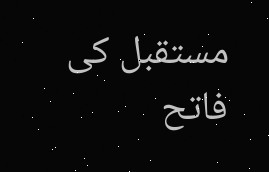مستقبل کی فاتح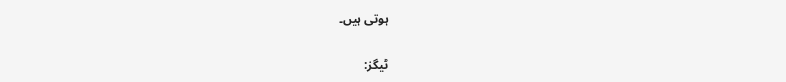ہوتی ہیں۔

ٹیگز: